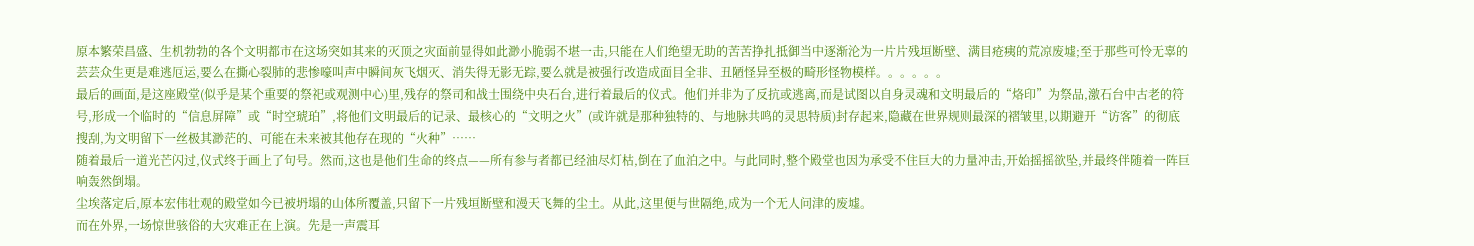原本繁荣昌盛、生机勃勃的各个文明都市在这场突如其来的灭顶之灾面前显得如此渺小脆弱不堪一击,只能在人们绝望无助的苦苦挣扎抵御当中逐渐沦为一片片残垣断壁、满目疮痍的荒凉废墟;至于那些可怜无辜的芸芸众生更是难逃厄运,要么在撕心裂肺的悲惨嚎叫声中瞬间灰飞烟灭、消失得无影无踪,要么就是被强行改造成面目全非、丑陋怪异至极的畸形怪物模样。。。。。。
最后的画面,是这座殿堂(似乎是某个重要的祭祀或观测中心)里,残存的祭司和战士围绕中央石台,进行着最后的仪式。他们并非为了反抗或逃离,而是试图以自身灵魂和文明最后的“烙印”为祭品,激石台中古老的符号,形成一个临时的“信息屏障”或“时空琥珀”,将他们文明最后的记录、最核心的“文明之火”(或许就是那种独特的、与地脉共鸣的灵思特质)封存起来,隐藏在世界规则最深的褶皱里,以期避开“访客”的彻底搜刮,为文明留下一丝极其渺茫的、可能在未来被其他存在现的“火种”……
随着最后一道光芒闪过,仪式终于画上了句号。然而,这也是他们生命的终点——所有参与者都已经油尽灯枯,倒在了血泊之中。与此同时,整个殿堂也因为承受不住巨大的力量冲击,开始摇摇欲坠,并最终伴随着一阵巨响轰然倒塌。
尘埃落定后,原本宏伟壮观的殿堂如今已被坍塌的山体所覆盖,只留下一片残垣断壁和漫天飞舞的尘土。从此,这里便与世隔绝,成为一个无人问津的废墟。
而在外界,一场惊世骇俗的大灾难正在上演。先是一声震耳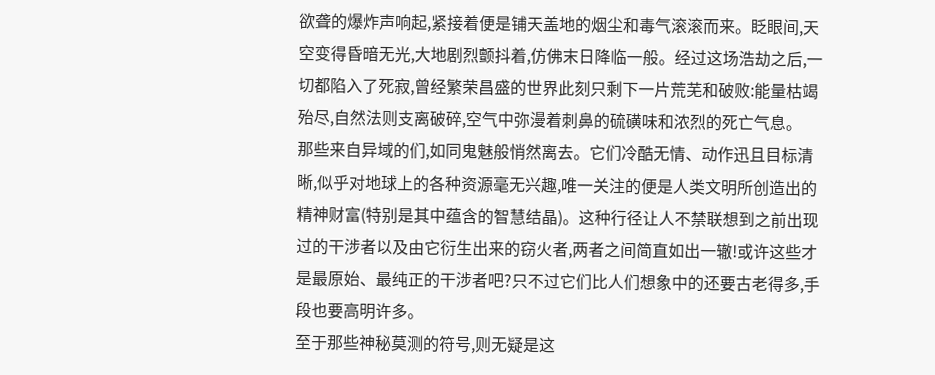欲聋的爆炸声响起,紧接着便是铺天盖地的烟尘和毒气滚滚而来。眨眼间,天空变得昏暗无光,大地剧烈颤抖着,仿佛末日降临一般。经过这场浩劫之后,一切都陷入了死寂,曾经繁荣昌盛的世界此刻只剩下一片荒芜和破败:能量枯竭殆尽,自然法则支离破碎,空气中弥漫着刺鼻的硫磺味和浓烈的死亡气息。
那些来自异域的们,如同鬼魅般悄然离去。它们冷酷无情、动作迅且目标清晰,似乎对地球上的各种资源毫无兴趣,唯一关注的便是人类文明所创造出的精神财富(特别是其中蕴含的智慧结晶)。这种行径让人不禁联想到之前出现过的干涉者以及由它衍生出来的窃火者,两者之间简直如出一辙!或许这些才是最原始、最纯正的干涉者吧?只不过它们比人们想象中的还要古老得多,手段也要高明许多。
至于那些神秘莫测的符号,则无疑是这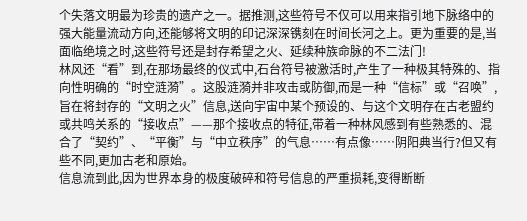个失落文明最为珍贵的遗产之一。据推测,这些符号不仅可以用来指引地下脉络中的强大能量流动方向,还能够将文明的印记深深镌刻在时间长河之上。更为重要的是,当面临绝境之时,这些符号还是封存希望之火、延续种族命脉的不二法门!
林风还“看”到,在那场最终的仪式中,石台符号被激活时,产生了一种极其特殊的、指向性明确的“时空涟漪”。这股涟漪并非攻击或防御,而是一种“信标”或“召唤”,旨在将封存的“文明之火”信息,送向宇宙中某个预设的、与这个文明存在古老盟约或共鸣关系的“接收点”——那个接收点的特征,带着一种林风感到有些熟悉的、混合了“契约”、“平衡”与“中立秩序”的气息……有点像……阴阳典当行?但又有些不同,更加古老和原始。
信息流到此,因为世界本身的极度破碎和符号信息的严重损耗,变得断断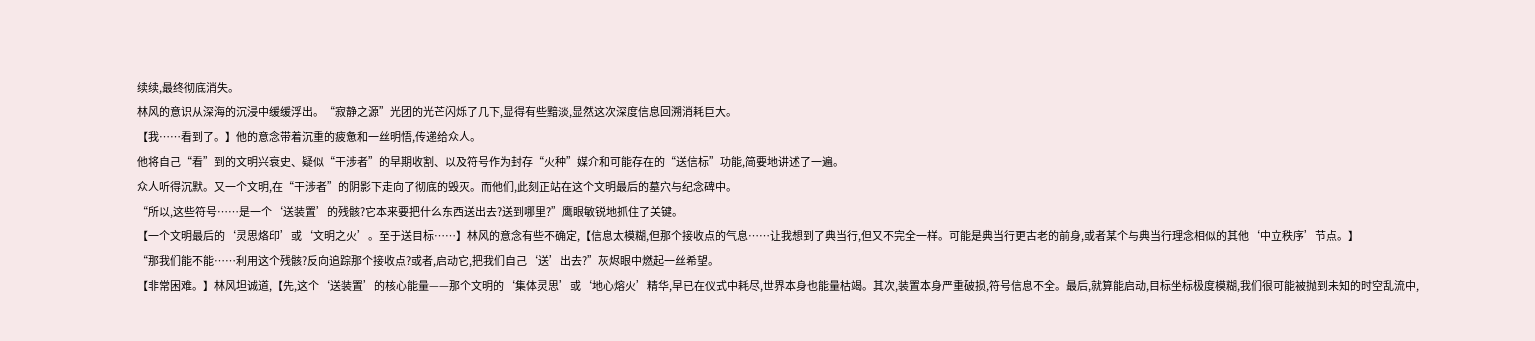续续,最终彻底消失。
林风的意识从深海的沉浸中缓缓浮出。“寂静之源”光团的光芒闪烁了几下,显得有些黯淡,显然这次深度信息回溯消耗巨大。
【我……看到了。】他的意念带着沉重的疲惫和一丝明悟,传递给众人。
他将自己“看”到的文明兴衰史、疑似“干涉者”的早期收割、以及符号作为封存“火种”媒介和可能存在的“送信标”功能,简要地讲述了一遍。
众人听得沉默。又一个文明,在“干涉者”的阴影下走向了彻底的毁灭。而他们,此刻正站在这个文明最后的墓穴与纪念碑中。
“所以,这些符号……是一个‘送装置’的残骸?它本来要把什么东西送出去?送到哪里?”鹰眼敏锐地抓住了关键。
【一个文明最后的‘灵思烙印’或‘文明之火’。至于送目标……】林风的意念有些不确定,【信息太模糊,但那个接收点的气息……让我想到了典当行,但又不完全一样。可能是典当行更古老的前身,或者某个与典当行理念相似的其他‘中立秩序’节点。】
“那我们能不能……利用这个残骸?反向追踪那个接收点?或者,启动它,把我们自己‘送’出去?”灰烬眼中燃起一丝希望。
【非常困难。】林风坦诚道,【先,这个‘送装置’的核心能量——那个文明的‘集体灵思’或‘地心熔火’精华,早已在仪式中耗尽,世界本身也能量枯竭。其次,装置本身严重破损,符号信息不全。最后,就算能启动,目标坐标极度模糊,我们很可能被抛到未知的时空乱流中,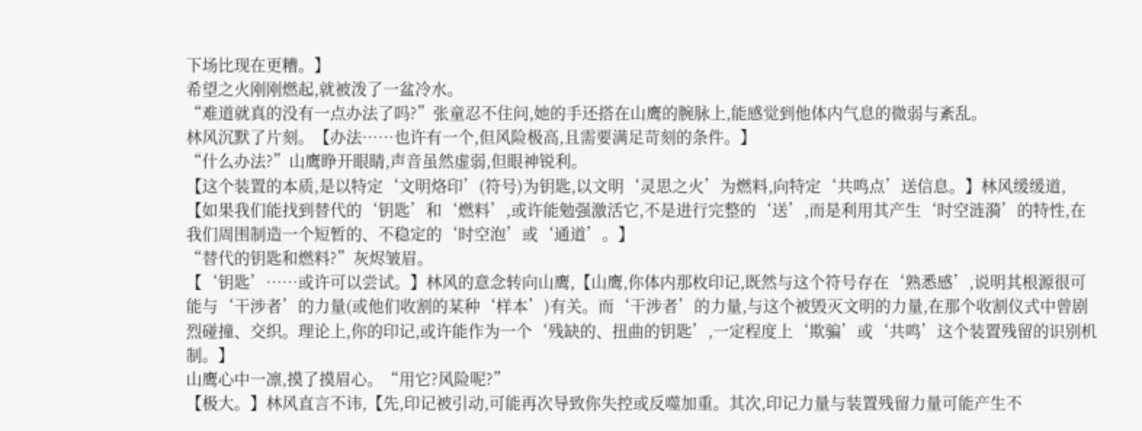下场比现在更糟。】
希望之火刚刚燃起,就被泼了一盆冷水。
“难道就真的没有一点办法了吗?”张童忍不住问,她的手还搭在山鹰的腕脉上,能感觉到他体内气息的微弱与紊乱。
林风沉默了片刻。【办法……也许有一个,但风险极高,且需要满足苛刻的条件。】
“什么办法?”山鹰睁开眼睛,声音虽然虚弱,但眼神锐利。
【这个装置的本质,是以特定‘文明烙印’(符号)为钥匙,以文明‘灵思之火’为燃料,向特定‘共鸣点’送信息。】林风缓缓道,【如果我们能找到替代的‘钥匙’和‘燃料’,或许能勉强激活它,不是进行完整的‘送’,而是利用其产生‘时空涟漪’的特性,在我们周围制造一个短暂的、不稳定的‘时空泡’或‘通道’。】
“替代的钥匙和燃料?”灰烬皱眉。
【‘钥匙’……或许可以尝试。】林风的意念转向山鹰,【山鹰,你体内那枚印记,既然与这个符号存在‘熟悉感’,说明其根源很可能与‘干涉者’的力量(或他们收割的某种‘样本’)有关。而‘干涉者’的力量,与这个被毁灭文明的力量,在那个收割仪式中曾剧烈碰撞、交织。理论上,你的印记,或许能作为一个‘残缺的、扭曲的钥匙’,一定程度上‘欺骗’或‘共鸣’这个装置残留的识别机制。】
山鹰心中一凛,摸了摸眉心。“用它?风险呢?”
【极大。】林风直言不讳,【先,印记被引动,可能再次导致你失控或反噬加重。其次,印记力量与装置残留力量可能产生不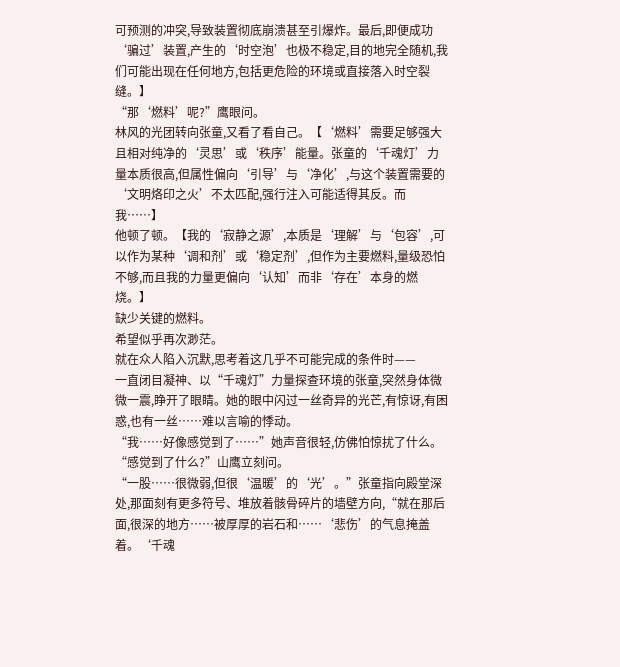可预测的冲突,导致装置彻底崩溃甚至引爆炸。最后,即便成功‘骗过’装置,产生的‘时空泡’也极不稳定,目的地完全随机,我们可能出现在任何地方,包括更危险的环境或直接落入时空裂缝。】
“那‘燃料’呢?”鹰眼问。
林风的光团转向张童,又看了看自己。【‘燃料’需要足够强大且相对纯净的‘灵思’或‘秩序’能量。张童的‘千魂灯’力量本质很高,但属性偏向‘引导’与‘净化’,与这个装置需要的‘文明烙印之火’不太匹配,强行注入可能适得其反。而我……】
他顿了顿。【我的‘寂静之源’,本质是‘理解’与‘包容’,可以作为某种‘调和剂’或‘稳定剂’,但作为主要燃料,量级恐怕不够,而且我的力量更偏向‘认知’而非‘存在’本身的燃烧。】
缺少关键的燃料。
希望似乎再次渺茫。
就在众人陷入沉默,思考着这几乎不可能完成的条件时——
一直闭目凝神、以“千魂灯”力量探查环境的张童,突然身体微微一震,睁开了眼睛。她的眼中闪过一丝奇异的光芒,有惊讶,有困惑,也有一丝……难以言喻的悸动。
“我……好像感觉到了……”她声音很轻,仿佛怕惊扰了什么。
“感觉到了什么?”山鹰立刻问。
“一股……很微弱,但很‘温暖’的‘光’。”张童指向殿堂深处,那面刻有更多符号、堆放着骸骨碎片的墙壁方向,“就在那后面,很深的地方……被厚厚的岩石和……‘悲伤’的气息掩盖着。‘千魂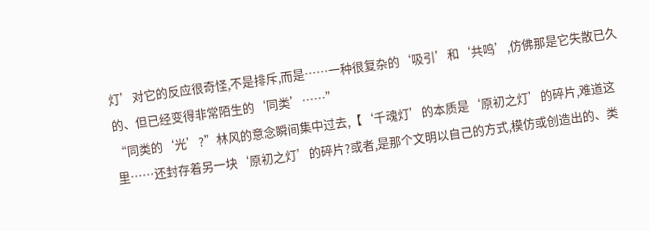灯’对它的反应很奇怪,不是排斥,而是……一种很复杂的‘吸引’和‘共鸣’,仿佛那是它失散已久的、但已经变得非常陌生的‘同类’……”
“同类的‘光’?”林风的意念瞬间集中过去,【‘千魂灯’的本质是‘原初之灯’的碎片,难道这里……还封存着另一块‘原初之灯’的碎片?或者,是那个文明以自己的方式,模仿或创造出的、类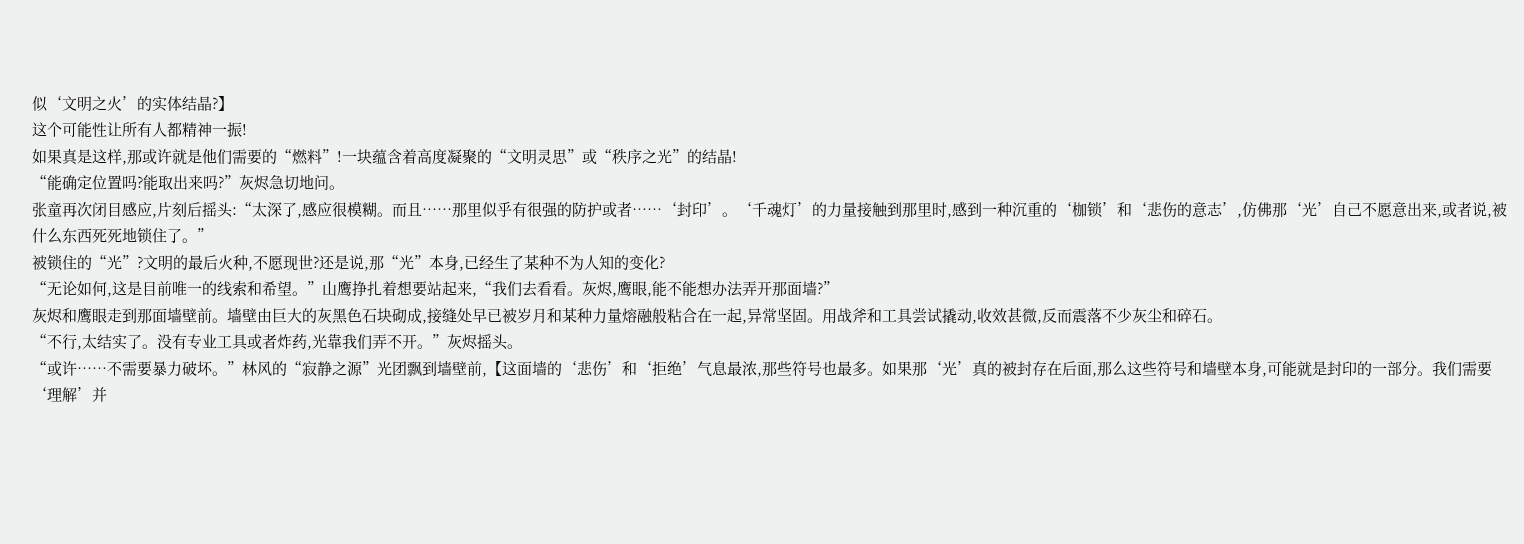似‘文明之火’的实体结晶?】
这个可能性让所有人都精神一振!
如果真是这样,那或许就是他们需要的“燃料”!一块蕴含着高度凝聚的“文明灵思”或“秩序之光”的结晶!
“能确定位置吗?能取出来吗?”灰烬急切地问。
张童再次闭目感应,片刻后摇头:“太深了,感应很模糊。而且……那里似乎有很强的防护或者……‘封印’。‘千魂灯’的力量接触到那里时,感到一种沉重的‘枷锁’和‘悲伤的意志’,仿佛那‘光’自己不愿意出来,或者说,被什么东西死死地锁住了。”
被锁住的“光”?文明的最后火种,不愿现世?还是说,那“光”本身,已经生了某种不为人知的变化?
“无论如何,这是目前唯一的线索和希望。”山鹰挣扎着想要站起来,“我们去看看。灰烬,鹰眼,能不能想办法弄开那面墙?”
灰烬和鹰眼走到那面墙壁前。墙壁由巨大的灰黑色石块砌成,接缝处早已被岁月和某种力量熔融般粘合在一起,异常坚固。用战斧和工具尝试撬动,收效甚微,反而震落不少灰尘和碎石。
“不行,太结实了。没有专业工具或者炸药,光靠我们弄不开。”灰烬摇头。
“或许……不需要暴力破坏。”林风的“寂静之源”光团飘到墙壁前,【这面墙的‘悲伤’和‘拒绝’气息最浓,那些符号也最多。如果那‘光’真的被封存在后面,那么这些符号和墙壁本身,可能就是封印的一部分。我们需要‘理解’并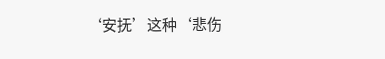‘安抚’这种‘悲伤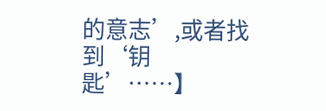的意志’,或者找到‘钥匙’……】